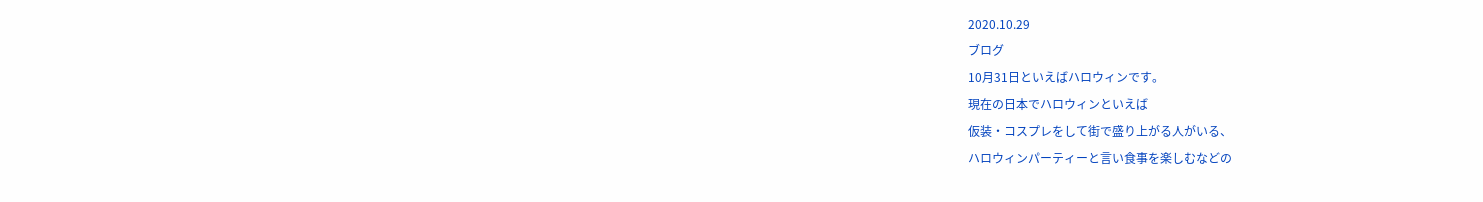2020.10.29
ブログ
10月31日といえばハロウィンです。
現在の日本でハロウィンといえば
仮装・コスプレをして街で盛り上がる人がいる、
ハロウィンパーティーと言い食事を楽しむなどの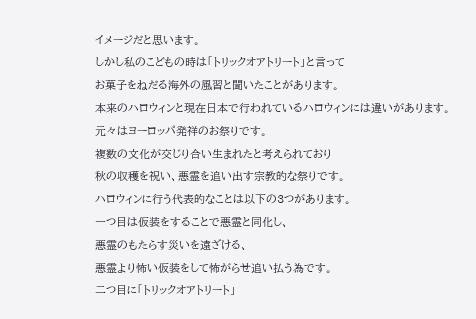イメージだと思います。
しかし私のこどもの時は「トリックオアトリート」と言って
お菓子をねだる海外の風習と聞いたことがあります。
本来のハロウィンと現在日本で行われているハロウィンには違いがあります。
元々はヨーロッパ発祥のお祭りです。
複数の文化が交じり合い生まれたと考えられており
秋の収穫を祝い、悪霊を追い出す宗教的な祭りです。
ハロウィンに行う代表的なことは以下の3つがあります。
一つ目は仮装をすることで悪霊と同化し、
悪霊のもたらす災いを遠ざける、
悪霊より怖い仮装をして怖がらせ追い払う為です。
二つ目に「トリックオアトリート」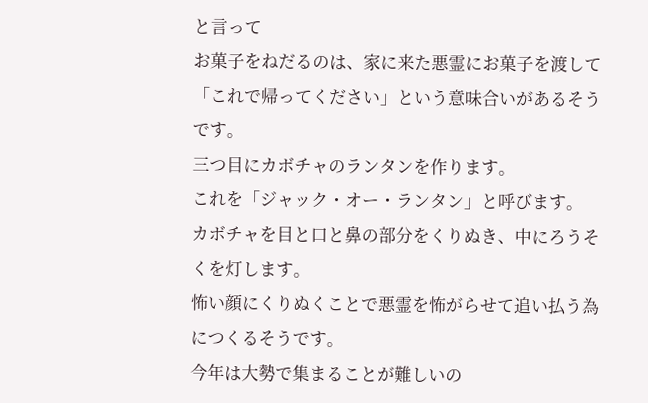と言って
お菓子をねだるのは、家に来た悪霊にお菓子を渡して
「これで帰ってください」という意味合いがあるそうです。
三つ目にカボチャのランタンを作ります。
これを「ジャック・オー・ランタン」と呼びます。
カボチャを目と口と鼻の部分をくりぬき、中にろうそくを灯します。
怖い顔にくりぬくことで悪霊を怖がらせて追い払う為につくるそうです。
今年は大勢で集まることが難しいの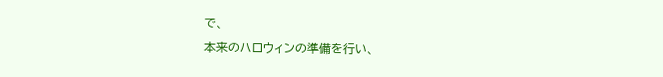で、
本来のハロウィンの準備を行い、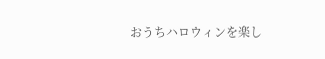おうちハロウィンを楽し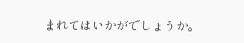まれてはいかがでしょうか。